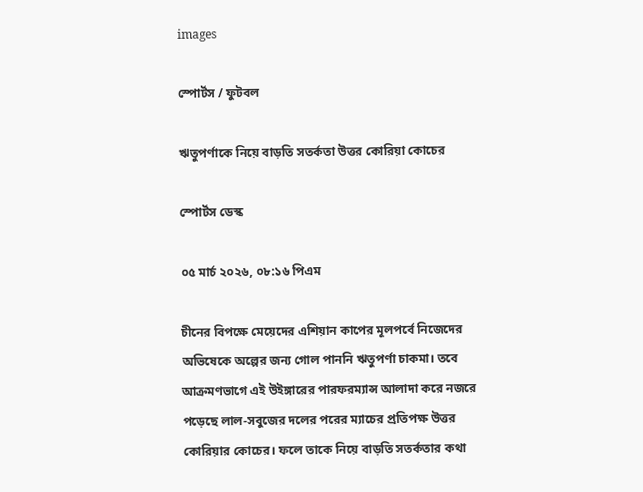images

স্পোর্টস / ফুটবল

ঋতুপর্ণাকে নিয়ে বাড়তি সতর্কতা উত্তর কোরিয়া কোচের

স্পোর্টস ডেস্ক

০৫ মার্চ ২০২৬, ০৮:১৬ পিএম

চীনের বিপক্ষে মেয়েদের এশিয়ান কাপের মূলপর্বে নিজেদের অভিষেকে অল্পের জন্য গোল পাননি ঋতুপর্ণা চাকমা। তবে আক্রমণভাগে এই উইঙ্গারের পারফরম্যান্স আলাদা করে নজরে পড়েছে লাল-সবুজের দলের পরের ম্যাচের প্রতিপক্ষ উত্তর কোরিয়ার কোচের। ফলে তাকে নিয়ে বাড়তি সতর্কতার কথা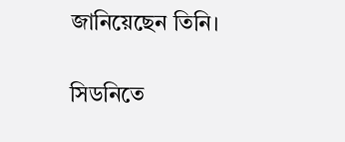জানিয়েছেন তিনি।

সিডনিতে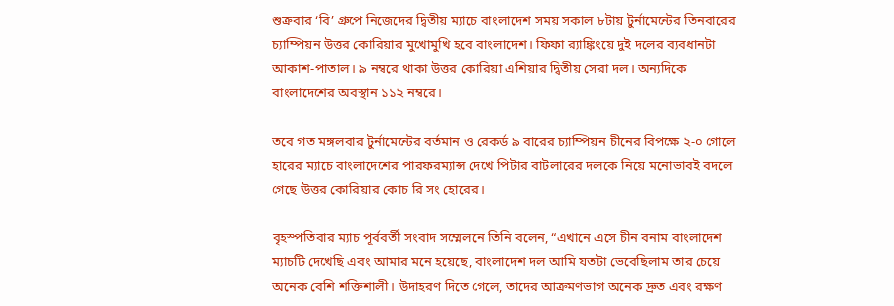শুক্রবার ‘বি’ গ্রুপে নিজেদের দ্বিতীয় ম্যাচে বাংলাদেশ সময় সকাল ৮টায় টুর্নামেন্টের তিনবারের চ্যাম্পিয়ন উত্তর কোরিয়ার মুখোমুখি হবে বাংলাদেশ। ফিফা র‌্যাঙ্কিংয়ে দুই দলের ব্যবধানটা আকাশ-পাতাল। ৯ নম্বরে থাকা উত্তর কোরিয়া এশিয়ার দ্বিতীয় সেরা দল। অন্যদিকে বাংলাদেশের অবস্থান ১১২ নম্বরে।

তবে গত মঙ্গলবার টুর্নামেন্টের বর্তমান ও রেকর্ড ৯ বারের চ্যাম্পিয়ন চীনের বিপক্ষে ২-০ গোলে হারের ম্যাচে বাংলাদেশের পারফরম্যান্স দেখে পিটার বাটলারের দলকে নিয়ে মনোভাবই বদলে গেছে উত্তর কোরিয়ার কোচ রি সং হোরের।

বৃহস্পতিবার ম্যাচ পূর্ববর্তী সংবাদ সম্মেলনে তিনি বলেন, “এখানে এসে চীন বনাম বাংলাদেশ ম্যাচটি দেখেছি এবং আমার মনে হয়েছে, বাংলাদেশ দল আমি যতটা ভেবেছিলাম তার চেয়ে অনেক বেশি শক্তিশালী। উদাহরণ দিতে গেলে, তাদের আক্রমণভাগ অনেক দ্রুত এবং রক্ষণ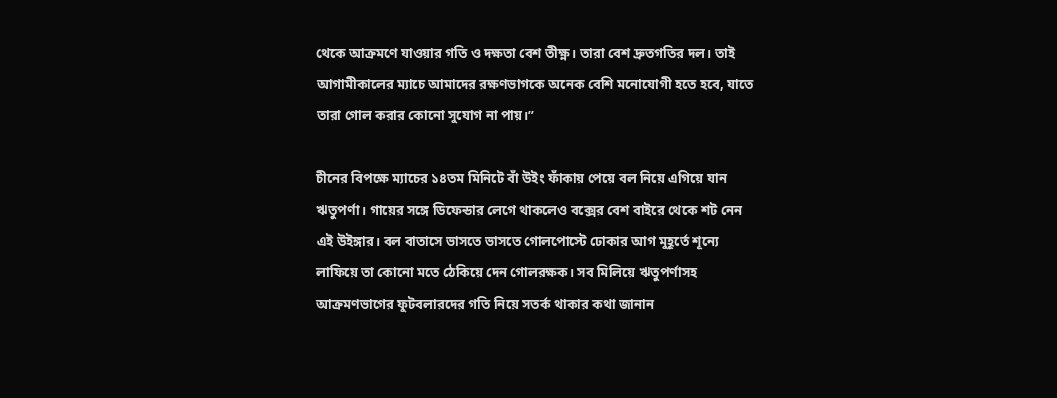থেকে আক্রমণে যাওয়ার গতি ও দক্ষতা বেশ তীক্ষ্ণ। তারা বেশ দ্রুতগতির দল। তাই আগামীকালের ম্যাচে আমাদের রক্ষণভাগকে অনেক বেশি মনোযোগী হতে হবে, যাতে তারা গোল করার কোনো সুযোগ না পায়।”

চীনের বিপক্ষে ম্যাচের ১৪তম মিনিটে বাঁ উইং ফাঁকায় পেয়ে বল নিয়ে এগিয়ে যান ঋতুপর্ণা। গায়ের সঙ্গে ডিফেন্ডার লেগে থাকলেও বক্সের বেশ বাইরে থেকে শট নেন এই উইঙ্গার। বল বাতাসে ভাসতে ভাসতে গোলপোস্টে ঢোকার আগ মুহূর্তে শূন্যে লাফিয়ে তা কোনো মতে ঠেকিয়ে দেন গোলরক্ষক। সব মিলিয়ে ঋতুপর্ণাসহ আক্রমণভাগের ফুটবলারদের গতি নিয়ে সতর্ক থাকার কথা জানান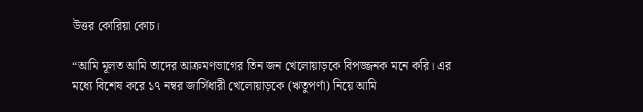উত্তর কোরিয়া কোচ।

“আমি মূলত আমি তাদের আক্রমণভাগের তিন জন খেলোয়াড়কে বিপজ্জনক মনে করি। এর মধ্যে বিশেষ করে ১৭ নম্বর জার্সিধারী খেলোয়াড়কে (ঋতুপর্ণা) নিয়ে আমি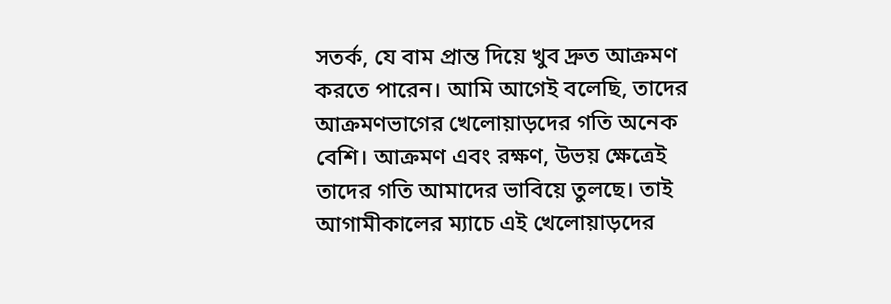সতর্ক, যে বাম প্রান্ত দিয়ে খুব দ্রুত আক্রমণ করতে পারেন। আমি আগেই বলেছি, তাদের আক্রমণভাগের খেলোয়াড়দের গতি অনেক বেশি। আক্রমণ এবং রক্ষণ, উভয় ক্ষেত্রেই তাদের গতি আমাদের ভাবিয়ে তুলছে। তাই আগামীকালের ম্যাচে এই খেলোয়াড়দের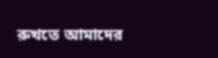রুখতে আমাদের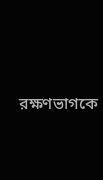রক্ষণভাগকে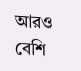আরও বেশি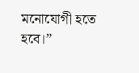মনোযোগী হতে হবে।”